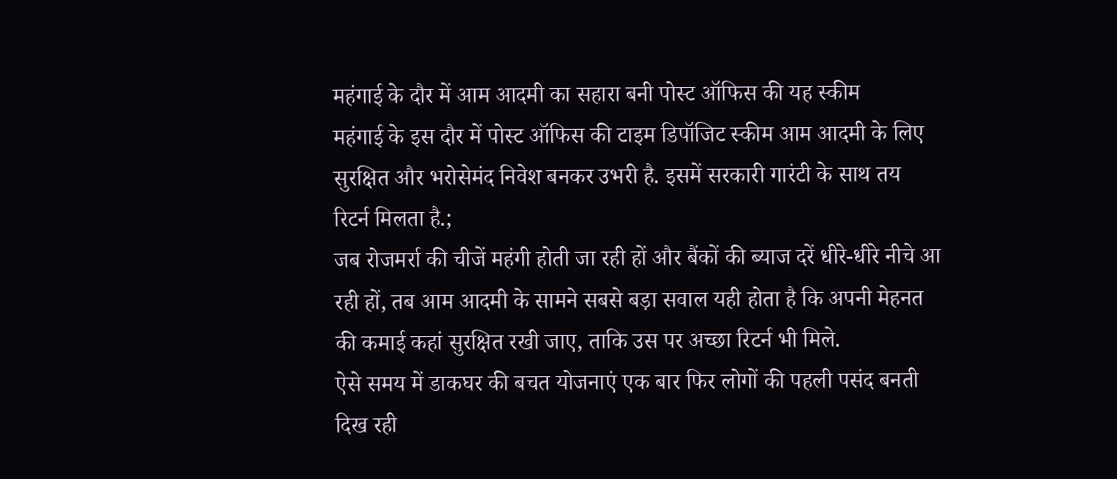महंगाई के दौर में आम आदमी का सहारा बनी पोस्ट ऑफिस की यह स्कीम
महंगाई के इस दौर में पोस्ट ऑफिस की टाइम डिपॉजिट स्कीम आम आदमी के लिए सुरक्षित और भरोसेमंद निवेश बनकर उभरी है. इसमें सरकारी गारंटी के साथ तय रिटर्न मिलता है.;
जब रोजमर्रा की चीजें महंगी होती जा रही हों और बैंकों की ब्याज दरें धीरे-धीरे नीचे आ रही हों, तब आम आदमी के सामने सबसे बड़ा सवाल यही होता है कि अपनी मेहनत की कमाई कहां सुरक्षित रखी जाए, ताकि उस पर अच्छा रिटर्न भी मिले.
ऐसे समय में डाकघर की बचत योजनाएं एक बार फिर लोगों की पहली पसंद बनती दिख रही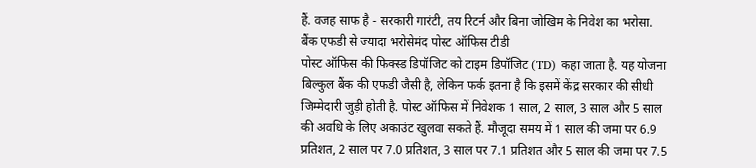हैं. वजह साफ है - सरकारी गारंटी, तय रिटर्न और बिना जोखिम के निवेश का भरोसा.
बैंक एफडी से ज्यादा भरोसेमंद पोस्ट ऑफिस टीडी
पोस्ट ऑफिस की फिक्स्ड डिपॉजिट को टाइम डिपॉजिट (TD) कहा जाता है. यह योजना बिल्कुल बैंक की एफडी जैसी है, लेकिन फर्क इतना है कि इसमें केंद्र सरकार की सीधी जिम्मेदारी जुड़ी होती है. पोस्ट ऑफिस में निवेशक 1 साल, 2 साल, 3 साल और 5 साल की अवधि के लिए अकाउंट खुलवा सकते हैं. मौजूदा समय में 1 साल की जमा पर 6.9 प्रतिशत, 2 साल पर 7.0 प्रतिशत, 3 साल पर 7.1 प्रतिशत और 5 साल की जमा पर 7.5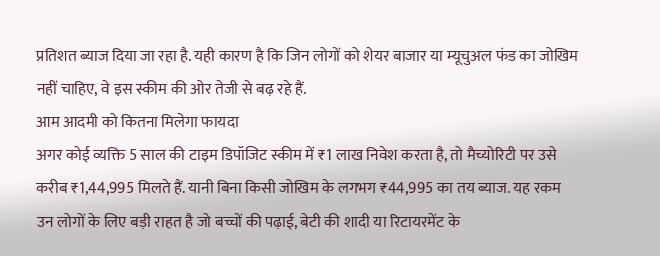प्रतिशत ब्याज दिया जा रहा है. यही कारण है कि जिन लोगों को शेयर बाजार या म्यूचुअल फंड का जोखिम नहीं चाहिए, वे इस स्कीम की ओर तेजी से बढ़ रहे हैं.
आम आदमी को कितना मिलेगा फायदा
अगर कोई व्यक्ति 5 साल की टाइम डिपॉजिट स्कीम में ₹1 लाख निवेश करता है, तो मैच्योरिटी पर उसे करीब ₹1,44,995 मिलते हैं. यानी बिना किसी जोखिम के लगभग ₹44,995 का तय ब्याज. यह रकम उन लोगों के लिए बड़ी राहत है जो बच्चों की पढ़ाई, बेटी की शादी या रिटायरमेंट के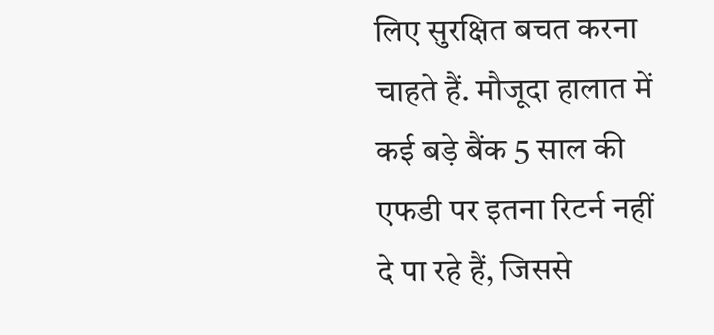लिए सुरक्षित बचत करना चाहते हैं. मौजूदा हालात में कई बड़े बैंक 5 साल की एफडी पर इतना रिटर्न नहीं दे पा रहे हैं, जिससे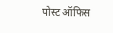पोस्ट ऑफिस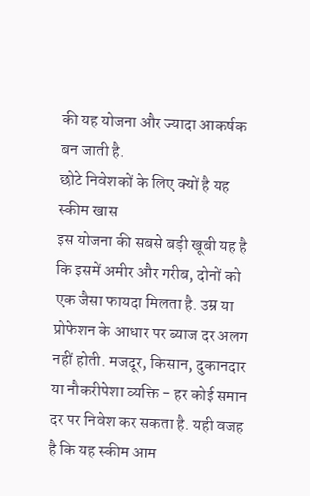की यह योजना और ज्यादा आकर्षक बन जाती है.
छोटे निवेशकों के लिए क्यों है यह स्कीम खास
इस योजना की सबसे बड़ी खूबी यह है कि इसमें अमीर और गरीब, दोनों को एक जैसा फायदा मिलता है. उम्र या प्रोफेशन के आधार पर ब्याज दर अलग नहीं होती. मजदूर, किसान, दुकानदार या नौकरीपेशा व्यक्ति - हर कोई समान दर पर निवेश कर सकता है. यही वजह है कि यह स्कीम आम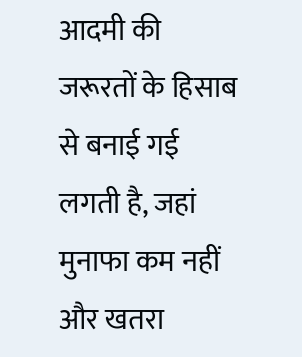आदमी की जरूरतों के हिसाब से बनाई गई लगती है, जहां मुनाफा कम नहीं और खतरा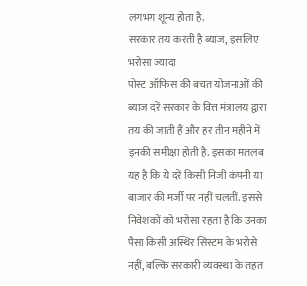लगभग शून्य होता है.
सरकार तय करती है ब्याज, इसलिए भरोसा ज्यादा
पोस्ट ऑफिस की बचत योजनाओं की ब्याज दरें सरकार के वित्त मंत्रालय द्वारा तय की जाती हैं और हर तीन महीने में इनकी समीक्षा होती है. इसका मतलब यह है कि ये दरें किसी निजी कंपनी या बाजार की मर्जी पर नहीं चलतीं. इससे निवेशकों को भरोसा रहता है कि उनका पैसा किसी अस्थिर सिस्टम के भरोसे नहीं, बल्कि सरकारी व्यवस्था के तहत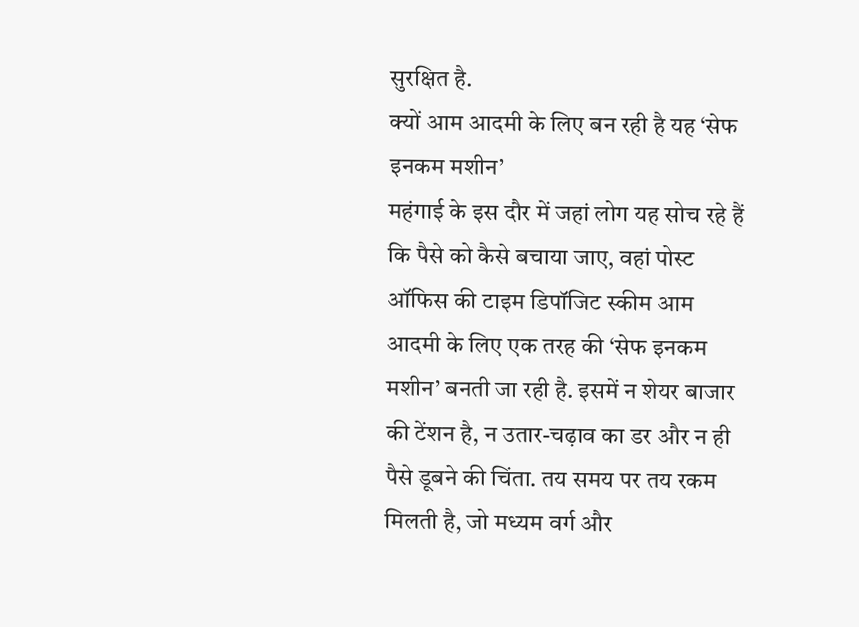सुरक्षित है.
क्यों आम आदमी के लिए बन रही है यह ‘सेफ इनकम मशीन’
महंगाई के इस दौर में जहां लोग यह सोच रहे हैं कि पैसे को कैसे बचाया जाए, वहां पोस्ट ऑफिस की टाइम डिपॉजिट स्कीम आम आदमी के लिए एक तरह की ‘सेफ इनकम मशीन’ बनती जा रही है. इसमें न शेयर बाजार की टेंशन है, न उतार-चढ़ाव का डर और न ही पैसे डूबने की चिंता. तय समय पर तय रकम मिलती है, जो मध्यम वर्ग और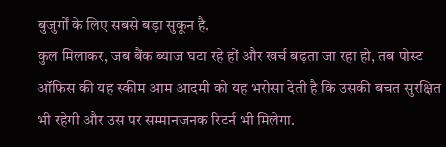बुजुर्गों के लिए सबसे बड़ा सुकून है.
कुल मिलाकर, जब बैंक ब्याज घटा रहे हों और खर्च बढ़ता जा रहा हो, तब पोस्ट ऑफिस की यह स्कीम आम आदमी को यह भरोसा देती है कि उसकी बचत सुरक्षित भी रहेगी और उस पर सम्मानजनक रिटर्न भी मिलेगा.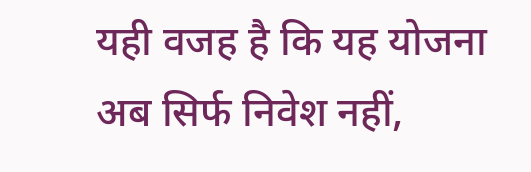यही वजह है कि यह योजना अब सिर्फ निवेश नहीं,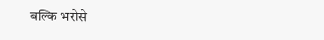बल्कि भरोसे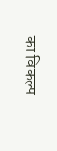का विकल्प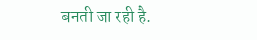बनती जा रही है.